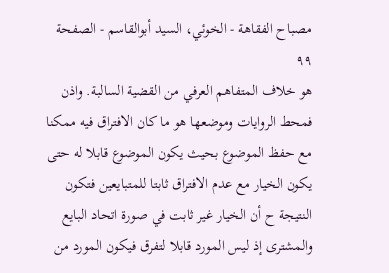مصباح الفقاهة - الخوئي، السيد أبوالقاسم - الصفحة ٩٩
هو خلاف المتفاهم العرفي من القضية السالبة. واذن فمحط الروايات وموضعها هو ما كان الافتراق فيه ممكنا مع حفظ الموضوع بحيث يكون الموضوع قابلا له حتى يكون الخيار مع عدم الافتراق ثابتا للمتبايعين فتكون النتيجة ح أن الخيار غير ثابت في صورة اتحاد البايع والمشترى إذ ليس المورد قابلا لتفرق فيكون المورد من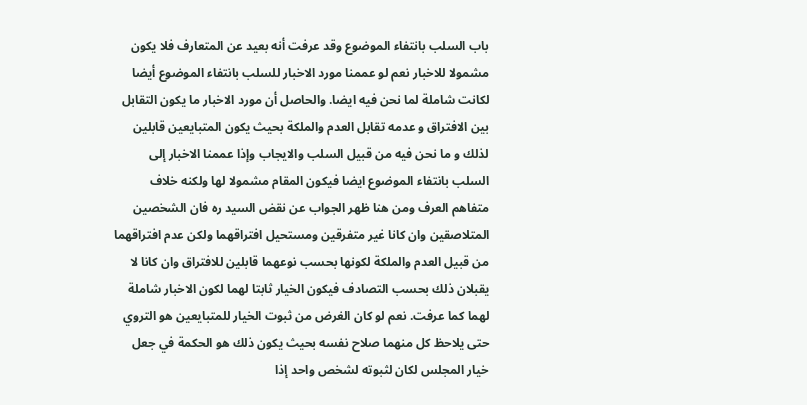باب السلب بانتفاء الموضوع وقد عرفت أنه بعيد عن المتعارف فلا يكون مشمولا للاخبار نعم لو عممنا مورد الاخبار للسلب بانتفاء الموضوع أيضا لكانت شاملة لما نحن فيه ايضا. والحاصل أن مورد الاخبار ما يكون التقابل بين الافتراق و عدمه تقابل العدم والملكة بحيث يكون المتبايعين قابلين لذلك و ما نحن فيه من قبيل السلب والايجاب وإذا عممنا الاخبار إلى السلب بانتفاء الموضوع ايضا فيكون المقام مشمولا لها ولكنه خلاف متفاهم العرف ومن هنا ظهر الجواب عن نقض السيد ره فان الشخصين المتلاصقين وان كانا غير متفرقين ومستحيل افتراقهما ولكن عدم افتراقهما من قبيل العدم والملكة لكونها بحسب نوعهما قابلين للافتراق وان كانا لا يقبلان ذلك بحسب التصادف فيكون الخيار ثابتا لهما لكون الاخبار شاملة لهما كما عرفت. نعم لو كان الغرض من ثبوت الخيار للمتبايعين هو التروي حتى يلاحظ كل منهما صلاح نفسه بحيث يكون ذلك هو الحكمة في جعل خيار المجلس لكان لثبوته لشخص واحد إذا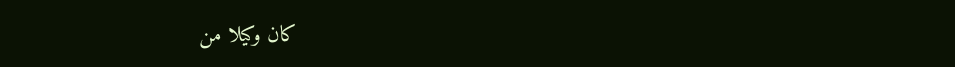كان وكيلا من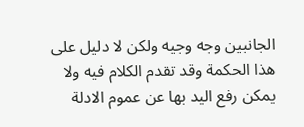الجانبين وجه وجيه ولكن لا دليل على هذا الحكمة وقد تقدم الكلام فيه ولا يمكن رفع اليد بها عن عموم الادلة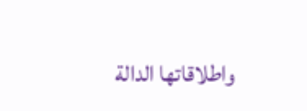واطلاقاتها الدالة